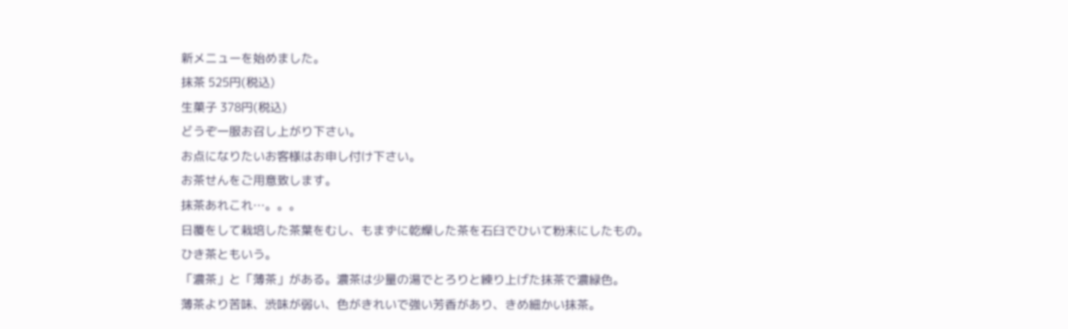新メニューを始めました。
抹茶 525円(税込)
生菓子 378円(税込)
どうぞ一服お召し上がり下さい。
お点になりたいお客様はお申し付け下さい。
お茶せんをご用意致します。
抹茶あれこれ…。。。
日覆をして栽培した茶葉をむし、もまずに乾燥した茶を石臼でひいて粉末にしたもの。
ひき茶ともいう。
「濃茶」と「薄茶」がある。濃茶は少量の湯でとろりと練り上げた抹茶で濃緑色。
薄茶より苦味、渋味が弱い、色がきれいで強い芳香があり、きめ細かい抹茶。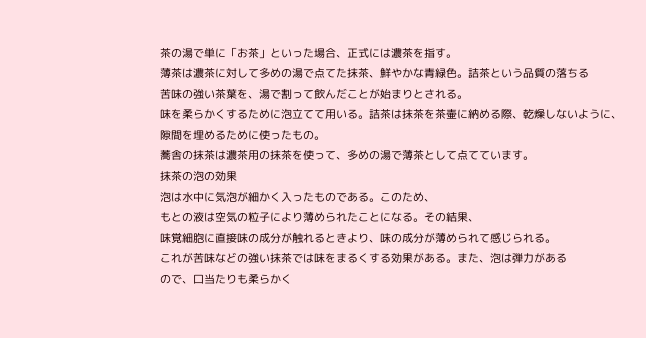茶の湯で単に「お茶」といった場合、正式には濃茶を指す。
薄茶は濃茶に対して多めの湯で点てた抹茶、鮮やかな青緑色。詰茶という品質の落ちる
苦味の強い茶葉を、湯で割って飲んだことが始まりとされる。
味を柔らかくするために泡立てて用いる。詰茶は抹茶を茶壷に納める際、乾燥しないように、
隙間を埋めるために使ったもの。
蕎舎の抹茶は濃茶用の抹茶を使って、多めの湯で薄茶として点てています。
抹茶の泡の効果
泡は水中に気泡が細かく入ったものである。このため、
もとの液は空気の粒子により薄められたことになる。その結果、
味覚細胞に直接味の成分が触れるときより、味の成分が薄められて感じられる。
これが苦味などの強い抹茶では味をまるくする効果がある。また、泡は弾力がある
ので、口当たりも柔らかく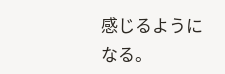感じるようになる。